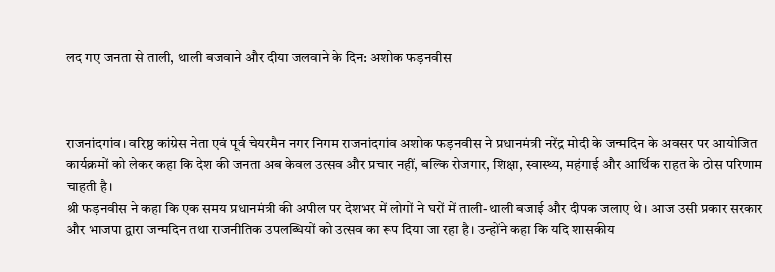लद गए जनता से ताली, थाली बजवाने और दीया जलवाने के दिन: अशोक फड़नवीस



राजनांदगांव। वरिष्ठ कांग्रेस नेता एवं पूर्व चेयरमैन नगर निगम राजनांदगांव अशोक फड़नवीस ने प्रधानमंत्री नरेंद्र मोदी के जन्मदिन के अवसर पर आयोजित कार्यक्रमों को लेकर कहा कि देश की जनता अब केवल उत्सव और प्रचार नहीं, बल्कि रोजगार, शिक्षा, स्वास्थ्य, महंगाई और आर्थिक राहत के ठोस परिणाम चाहती है।
श्री फड़नवीस ने कहा कि एक समय प्रधानमंत्री की अपील पर देशभर में लोगों ने घरों में ताली-थाली बजाई और दीपक जलाए थे। आज उसी प्रकार सरकार और भाजपा द्वारा जन्मदिन तथा राजनीतिक उपलब्धियों को उत्सव का रूप दिया जा रहा है। उन्होंने कहा कि यदि शासकीय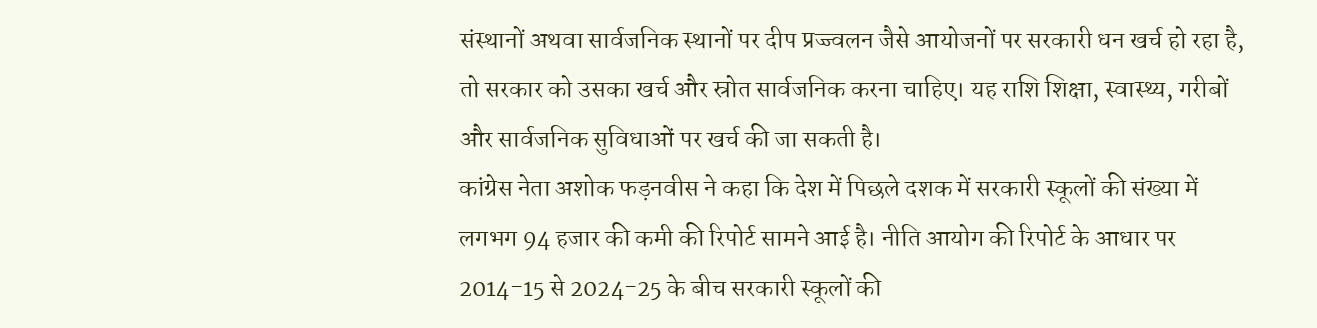संस्थानों अथवा सार्वजनिक स्थानों पर दीप प्रज्ज्वलन जैसे आयोजनों पर सरकारी धन खर्च हो रहा है, तो सरकार को उसका खर्च और स्रोत सार्वजनिक करना चाहिए। यह राशि शिक्षा, स्वास्थ्य, गरीबों और सार्वजनिक सुविधाओं पर खर्च की जा सकती है।
कांग्रेस नेता अशोक फड़नवीस ने कहा कि देश में पिछले दशक में सरकारी स्कूलों की संख्या में लगभग 94 हजार की कमी की रिपोर्ट सामने आई है। नीति आयोग की रिपोर्ट के आधार पर 2014-15 से 2024-25 के बीच सरकारी स्कूलों की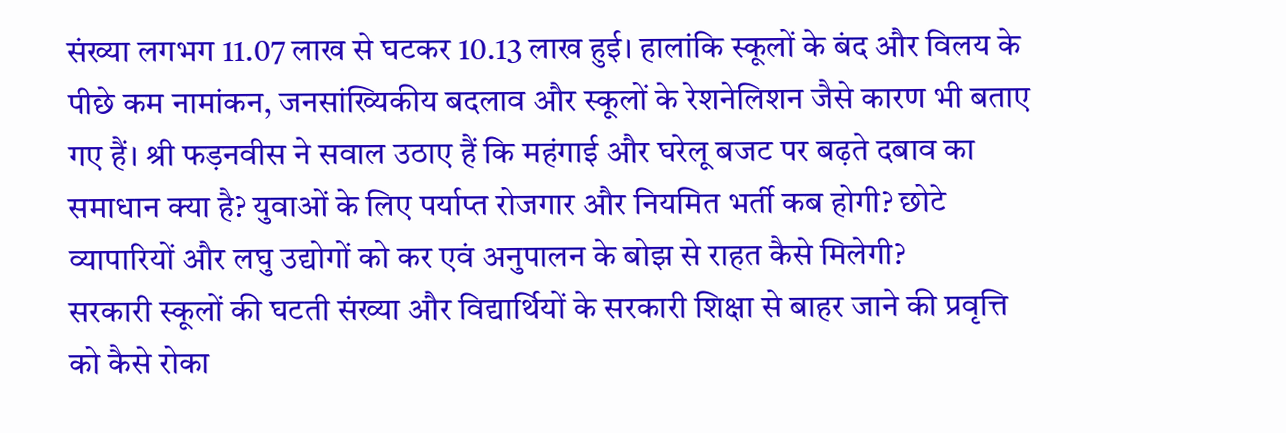संख्या लगभग 11.07 लाख से घटकर 10.13 लाख हुई। हालांकि स्कूलों के बंद और विलय के पीछे कम नामांकन, जनसांख्यिकीय बदलाव और स्कूलों के रेशनेलिशन जैसे कारण भी बताए गए हैं। श्री फड़नवीस ने सवाल उठाए हैं कि महंगाई और घरेलू बजट पर बढ़ते दबाव का समाधान क्या है? युवाओं के लिए पर्याप्त रोजगार और नियमित भर्ती कब होगी? छोटे व्यापारियों और लघु उद्योगों को कर एवं अनुपालन के बोझ से राहत कैसे मिलेगी?
सरकारी स्कूलों की घटती संख्या और विद्यार्थियों के सरकारी शिक्षा से बाहर जाने की प्रवृत्ति को कैसे रोका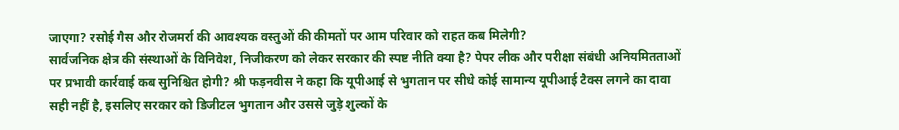जाएगा? रसोई गैस और रोजमर्रा की आवश्यक वस्तुओं की कीमतों पर आम परिवार को राहत कब मिलेगी?
सार्वजनिक क्षेत्र की संस्थाओं के विनिवेश, निजीकरण को लेकर सरकार की स्पष्ट नीति क्या है? पेपर लीक और परीक्षा संबंधी अनियमितताओं पर प्रभावी कार्रवाई कब सुनिश्चित होगी? श्री फड़नवीस ने कहा कि यूपीआई से भुगतान पर सीधे कोई सामान्य यूपीआई टैक्स लगने का दावा सही नहीं है, इसलिए सरकार को डिजीटल भुगतान और उससे जुड़े शुल्कों के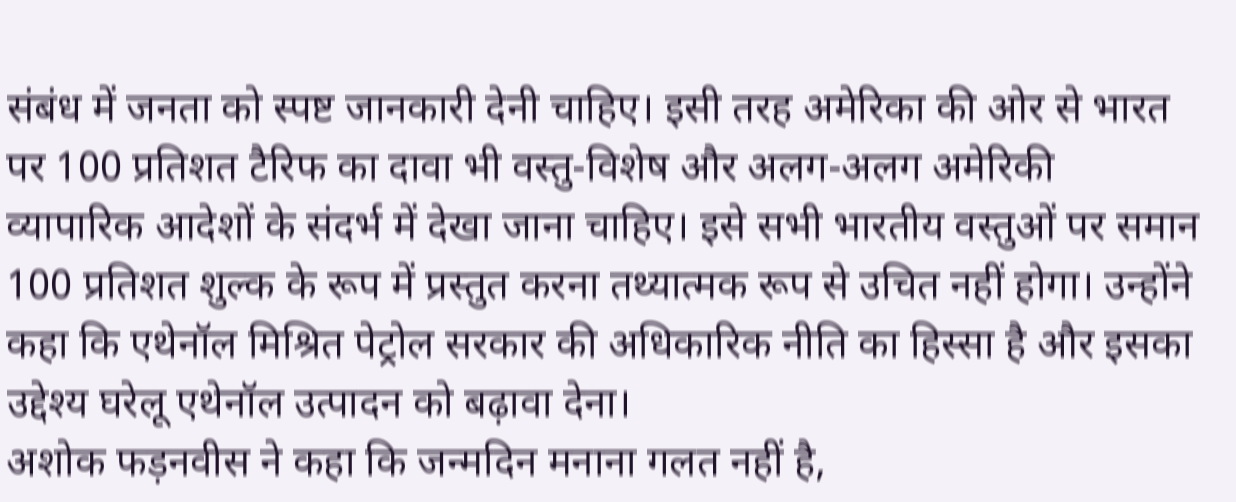संबंध में जनता को स्पष्ट जानकारी देनी चाहिए। इसी तरह अमेरिका की ओर से भारत पर 100 प्रतिशत टैरिफ का दावा भी वस्तु-विशेष और अलग-अलग अमेरिकी व्यापारिक आदेशों के संदर्भ में देखा जाना चाहिए। इसे सभी भारतीय वस्तुओं पर समान 100 प्रतिशत शुल्क के रूप में प्रस्तुत करना तथ्यात्मक रूप से उचित नहीं होगा। उन्होंने कहा कि एथेनॉल मिश्रित पेट्रोल सरकार की अधिकारिक नीति का हिस्सा है और इसका उद्देश्य घरेलू एथेनॉल उत्पादन को बढ़ावा देना।
अशोक फड़नवीस ने कहा कि जन्मदिन मनाना गलत नहीं है,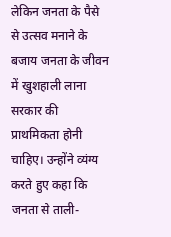लेकिन जनता के पैसे से उत्सव मनाने के बजाय जनता के जीवन में खुशहाली लाना सरकार की प्राथमिकता होनी चाहिए। उन्होंने व्यंग्य करते हुए कहा कि जनता से ताली-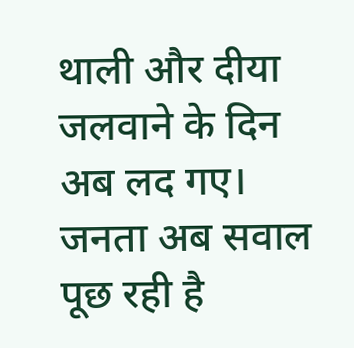थाली और दीया जलवाने के दिन अब लद गए। जनता अब सवाल पूछ रही है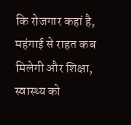कि रोजगार कहां है, महंगाई से राहत कब मिलेगी और शिक्षा, स्वास्थ्य को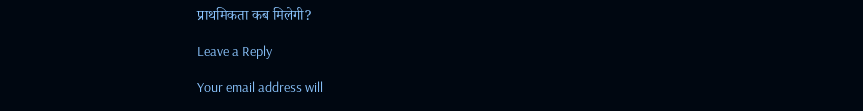प्राथमिकता कब मिलेगी?

Leave a Reply

Your email address will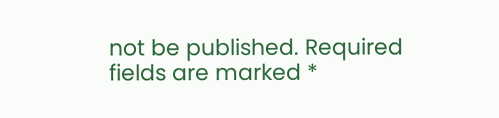not be published. Required fields are marked *